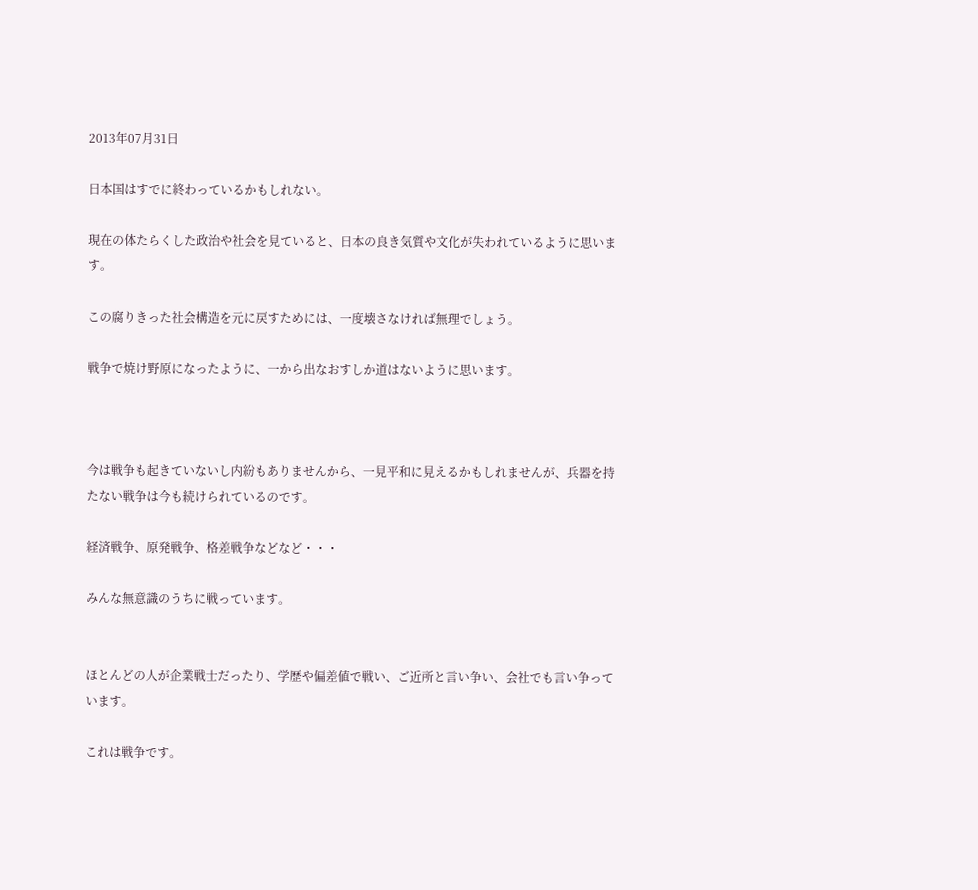2013年07月31日

日本国はすでに終わっているかもしれない。

現在の体たらくした政治や社会を見ていると、日本の良き気質や文化が失われているように思います。

この腐りきった社会構造を元に戻すためには、一度壊さなければ無理でしょう。

戦争で焼け野原になったように、一から出なおすしか道はないように思います。



今は戦争も起きていないし内紛もありませんから、一見平和に見えるかもしれませんが、兵器を持たない戦争は今も続けられているのです。

経済戦争、原発戦争、格差戦争などなど・・・

みんな無意識のうちに戦っています。


ほとんどの人が企業戦士だったり、学歴や偏差値で戦い、ご近所と言い争い、会社でも言い争っています。

これは戦争です。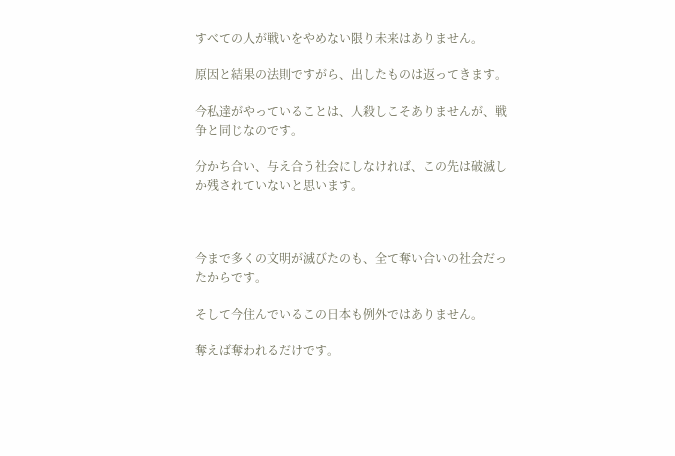すべての人が戦いをやめない限り未来はありません。

原因と結果の法則ですがら、出したものは返ってきます。

今私達がやっていることは、人殺しこそありませんが、戦争と同じなのです。

分かち合い、与え合う社会にしなければ、この先は破滅しか残されていないと思います。



今まで多くの文明が滅びたのも、全て奪い合いの社会だったからです。

そして今住んでいるこの日本も例外ではありません。

奪えば奪われるだけです。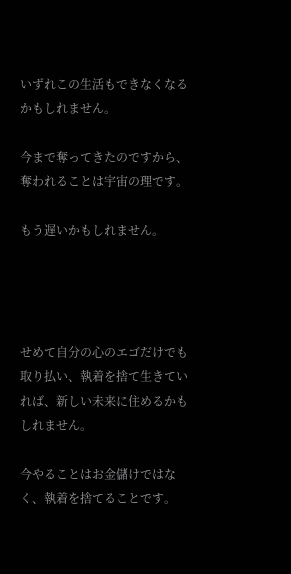いずれこの生活もできなくなるかもしれません。

今まで奪ってきたのですから、奪われることは宇宙の理です。

もう遅いかもしれません。




せめて自分の心のエゴだけでも取り払い、執着を捨て生きていれば、新しい未来に住めるかもしれません。

今やることはお金儲けではなく、執着を捨てることです。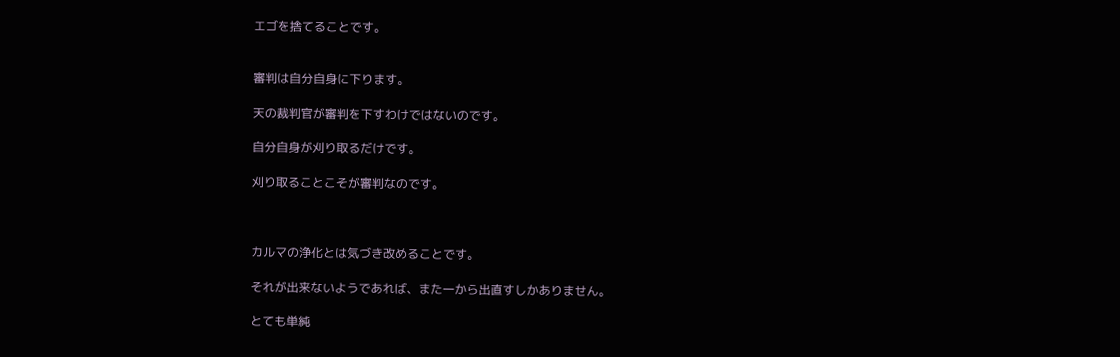エゴを捨てることです。


審判は自分自身に下ります。

天の裁判官が審判を下すわけではないのです。

自分自身が刈り取るだけです。

刈り取ることこそが審判なのです。



カルマの浄化とは気づき改めることです。

それが出来ないようであれば、また一から出直すしかありません。

とても単純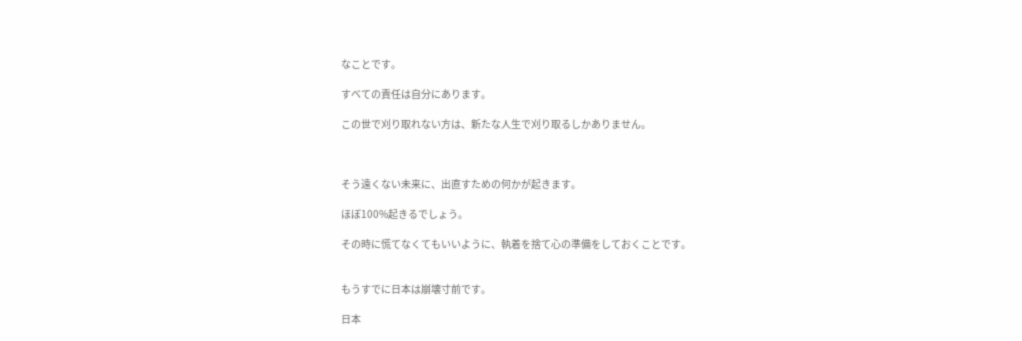なことです。

すべての責任は自分にあります。

この世で刈り取れない方は、新たな人生で刈り取るしかありません。



そう遠くない未来に、出直すための何かが起きます。

ほぼ100%起きるでしょう。

その時に慌てなくてもいいように、執着を捨て心の準備をしておくことです。


もうすでに日本は崩壊寸前です。

日本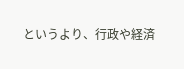というより、行政や経済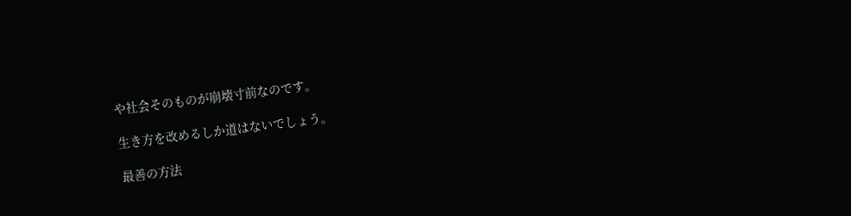や社会そのものが崩壊寸前なのです。

生き方を改めるしか道はないでしょう。

最善の方法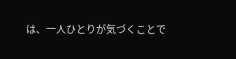は、一人ひとりが気づくことで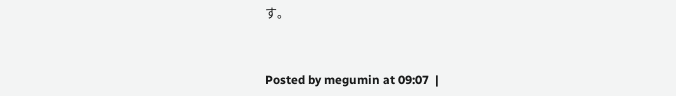す。


Posted by megumin at 09:07  |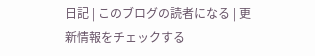日記 | このブログの読者になる | 更新情報をチェックする